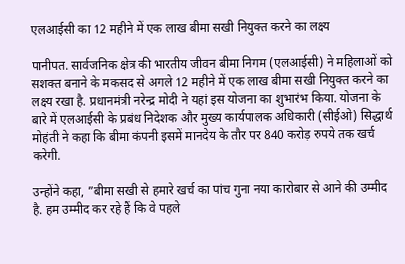एलआईसी का 12 महीने में एक लाख बीमा सखी नियुक्त करने का लक्ष्य

पानीपत. सार्वजनिक क्षेत्र की भारतीय जीवन बीमा निगम (एलआईसी) ने महिलाओं को सशक्त बनाने के मकसद से अगले 12 महीने में एक लाख बीमा सखी नियुक्त करने का लक्ष्य रखा है. प्रधानमंत्री नरेन्द्र मोदी ने यहां इस योजना का शुभारंभ किया. योजना के बारे में एलआईसी के प्रबंध निदेशक और मुख्य कार्यपालक अधिकारी (सीईओ) सिद्धार्थ मोहंती ने कहा कि बीमा कंपनी इसमें मानदेय के तौर पर 840 करोड़ रुपये तक खर्च करेगी.

उन्होंने कहा, ”बीमा सखी से हमारे खर्च का पांच गुना नया कारोबार से आने की उम्मीद है. हम उम्मीद कर रहे हैं कि वे पहले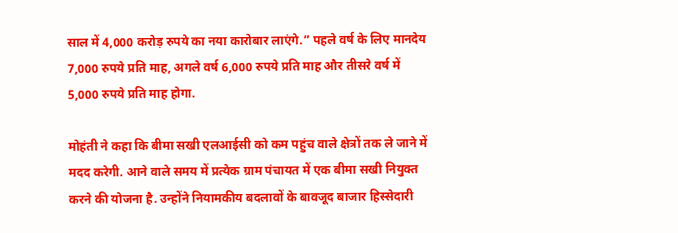साल में 4,000 करोड़ रुपये का नया कारोबार लाएंगे.” पहले वर्ष के लिए मानदेय 7,000 रुपये प्रति माह, अगले वर्ष 6,000 रुपये प्रति माह और तीसरे वर्ष में 5,000 रुपये प्रति माह होगा.

मोहंती ने कहा कि बीमा सखी एलआईसी को कम पहुंच वाले क्षेत्रों तक ले जाने में मदद करेगी. आने वाले समय में प्रत्येक ग्राम पंचायत में एक बीमा सखी नियुक्त करने की योजना है. उन्होंने नियामकीय बदलावों के बावजूद बाजार हिस्सेदारी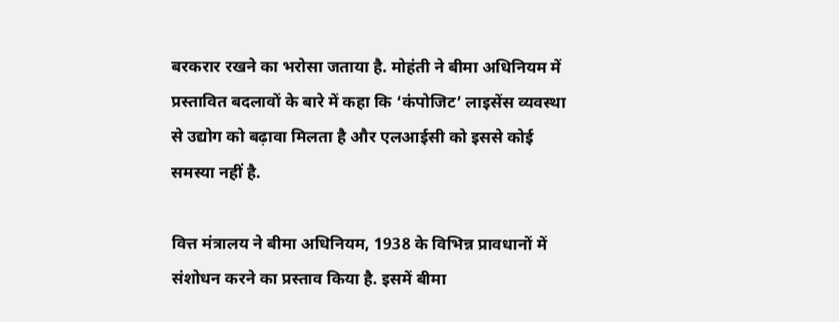बरकरार रखने का भरोसा जताया है. मोहंती ने बीमा अधिनियम में प्रस्तावित बदलावों के बारे में कहा कि ‘कंपोजिट’ लाइसेंस व्यवस्था से उद्योग को बढ़ावा मिलता है और एलआईसी को इससे कोई समस्या नहीं है.

वित्त मंत्रालय ने बीमा अधिनियम, 1938 के विभिन्न प्रावधानों में संशोधन करने का प्रस्ताव किया है. इसमें बीमा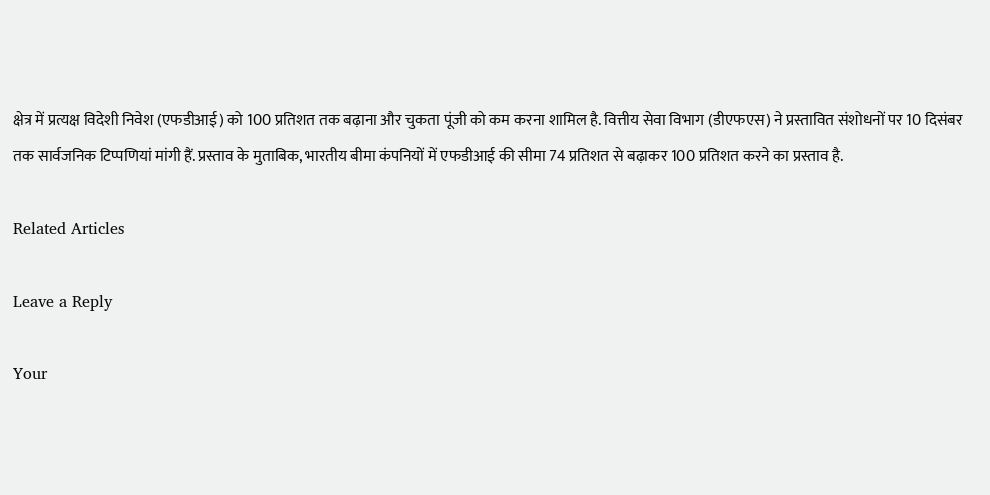क्षेत्र में प्रत्यक्ष विदेशी निवेश (एफडीआई) को 100 प्रतिशत तक बढ़ाना और चुकता पूंजी को कम करना शामिल है. वित्तीय सेवा विभाग (डीएफएस) ने प्रस्तावित संशोधनों पर 10 दिसंबर तक सार्वजनिक टिप्पणियां मांगी हैं. प्रस्ताव के मुताबिक, भारतीय बीमा कंपनियों में एफडीआई की सीमा 74 प्रतिशत से बढ़ाकर 100 प्रतिशत करने का प्रस्ताव है.

Related Articles

Leave a Reply

Your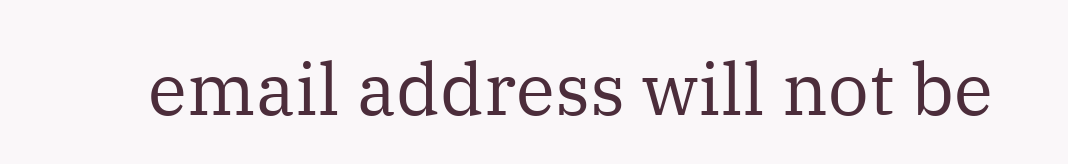email address will not be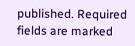published. Required fields are marked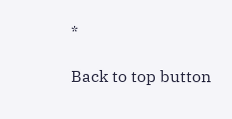*

Back to top button